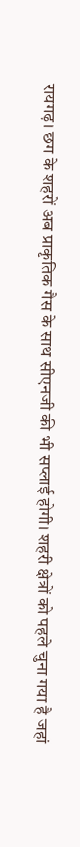रायगढ़। छग के शहरों अब प्राकृतिक गैस के साथ सीएनजी की भी सप्लाई होगी। शहरी क्षेत्रों को पहले चुना गया है जहां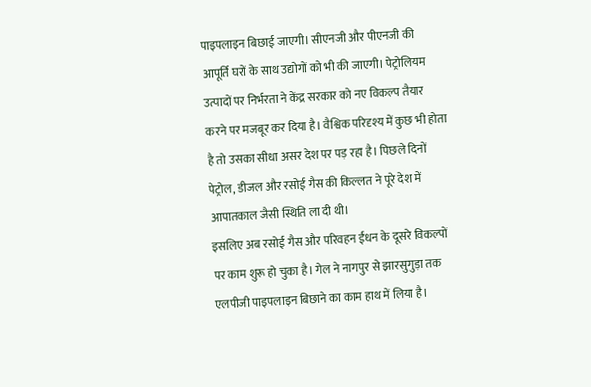पाइपलाइन बिछाई जाएगी। सीएनजी और पीएनजी की आपूर्ति घरों के साथ उद्योगों को भी की जाएगी। पेट्रोलियम उत्पादों पर निर्भरता ने केंद्र सरकार को नए विकल्प तैयार करने पर मजबूर कर दिया है। वैश्विक परिदृश्य में कुछ भी होता है तो उसका सीधा असर देश पर पड़ रहा है। पिछले दिनों पेट्रोल, डीजल और रसोई गैस की किल्लत ने पूरे देश में आपातकाल जैसी स्थिति ला दी थी।
इसलिए अब रसोई गैस और परिवहन ईंधन के दूसरे विकल्पों पर काम शुरू हो चुका है। गेल ने नागपुर से झारसुगुड़ा तक एलपीजी पाइपलाइन बिछाने का काम हाथ में लिया है।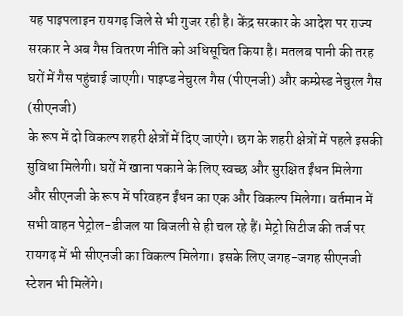यह पाइपलाइन रायगढ़ जिले से भी गुजर रही है। केंद्र सरकार के आदेश पर राज्य सरकार ने अब गैस वितरण नीति को अधिसूचित किया है। मतलब पानी की तरह घरों में गैस पहुंचाई जाएगी। पाइप्ड नेचुरल गैस (पीएनजी) और कम्प्रेस्ड नेचुरल गैस (सीएनजी)
के रूप में दो विकल्प शहरी क्षेत्रों में दिए जाएंगे। छग के शहरी क्षेत्रों में पहले इसकी सुविधा मिलेगी। घरों में खाना पकाने के लिए स्वच्छ और सुरक्षित ईंधन मिलेगा और सीएनजी के रूप में परिवहन ईंधन का एक और विकल्प मिलेगा। वर्तमान में सभी वाहन पेट्रोल-डीजल या बिजली से ही चल रहे हैं। मेट्रो सिटीज की तर्ज पर रायगढ़ में भी सीएनजी का विकल्प मिलेगा। इसके लिए जगह-जगह सीएनजी स्टेशन भी मिलेंगे।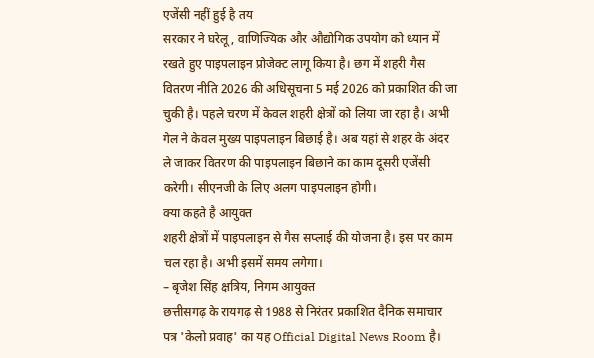एजेंसी नहीं हुई है तय
सरकार ने घरेलू, वाणिज्यिक और औद्योगिक उपयोग को ध्यान में रखते हुए पाइपलाइन प्रोजेक्ट लागू किया है। छग में शहरी गैस वितरण नीति 2026 की अधिसूचना 5 मई 2026 को प्रकाशित की जा चुकी है। पहले चरण में केवल शहरी क्षेत्रों को लिया जा रहा है। अभी गेल ने केवल मुख्य पाइपलाइन बिछाई है। अब यहां से शहर के अंदर ले जाकर वितरण की पाइपलाइन बिछाने का काम दूसरी एजेंसी करेगी। सीएनजी के लिए अलग पाइपलाइन होगी।
क्या कहते है आयुक्त
शहरी क्षेत्रों में पाइपलाइन से गैस सप्लाई की योजना है। इस पर काम चल रहा है। अभी इसमें समय लगेगा।
– बृजेश सिंह क्षत्रिय, निगम आयुक्त
छत्तीसगढ़ के रायगढ़ से 1988 से निरंतर प्रकाशित दैनिक समाचार पत्र 'केलो प्रवाह' का यह Official Digital News Room है।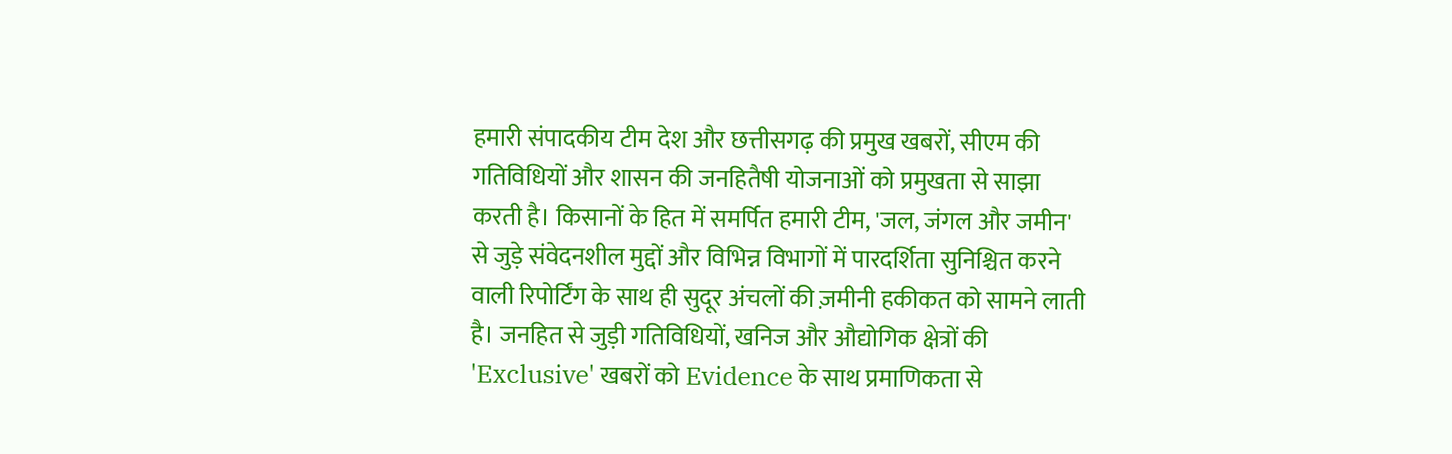हमारी संपादकीय टीम देश और छत्तीसगढ़ की प्रमुख खबरों, सीएम की गतिविधियों और शासन की जनहितैषी योजनाओं को प्रमुखता से साझा करती है। किसानों के हित में समर्पित हमारी टीम, 'जल, जंगल और जमीन' से जुड़े संवेदनशील मुद्दों और विभिन्न विभागों में पारदर्शिता सुनिश्चित करने वाली रिपोर्टिंग के साथ ही सुदूर अंचलों की ज़मीनी हकीकत को सामने लाती है। जनहित से जुड़ी गतिविधियों, खनिज और औद्योगिक क्षेत्रों की 'Exclusive' खबरों को Evidence के साथ प्रमाणिकता से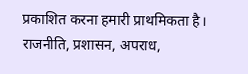प्रकाशित करना हमारी प्राथमिकता है। राजनीति, प्रशासन, अपराध,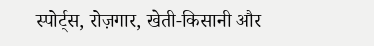स्पोर्ट्स, रोज़गार, खेती-किसानी और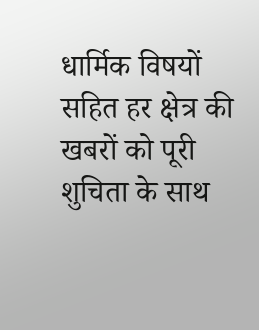धार्मिक विषयों सहित हर क्षेत्र की खबरों को पूरी शुचिता के साथ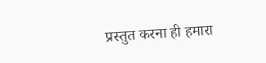प्रस्तुत करना ही हमारा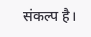संकल्प है।